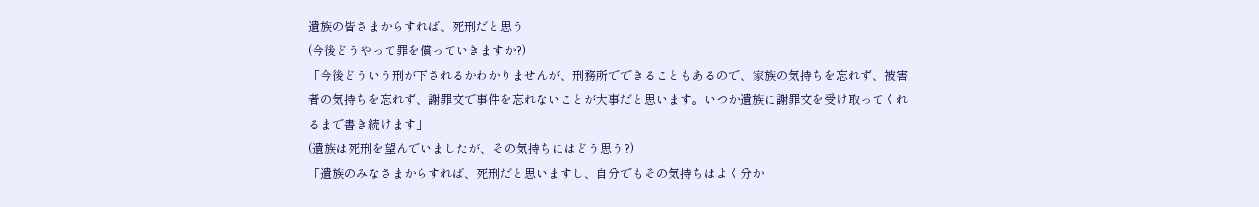遺族の皆さまからすれば、死刑だと思う
(今後どうやって罪を償っていきますか?)
「今後どういう刑が下されるかわかりませんが、刑務所でできることもあるので、家族の気持ちを忘れず、被害者の気持ちを忘れず、謝罪文で事件を忘れないことが大事だと思います。いつか遺族に謝罪文を受け取ってくれるまで書き続けます」
(遺族は死刑を望んでいましたが、その気持ちにはどう思う?)
「遺族のみなさまからすれば、死刑だと思いますし、自分でもその気持ちはよく分か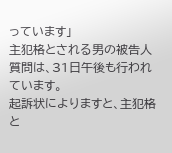っています」
主犯格とされる男の被告人質問は、31日午後も行われています。
起訴状によりますと、主犯格と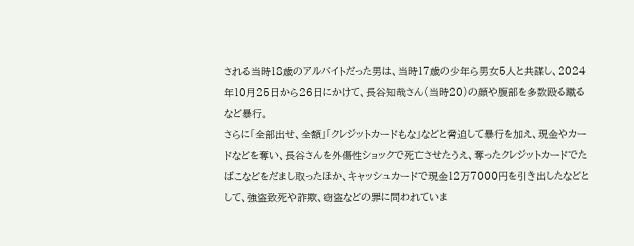される当時18歳のアルバイトだった男は、当時17歳の少年ら男女5人と共謀し、2024年10月25日から26日にかけて、長谷知哉さん(当時20)の顔や腹部を多数殴る蹴るなど暴行。
さらに「全部出せ、全額」「クレジットカードもな」などと脅迫して暴行を加え、現金やカードなどを奪い、長谷さんを外傷性ショックで死亡させたうえ、奪ったクレジットカードでたばこなどをだまし取ったほか、キャッシュカードで現金12万7000円を引き出したなどとして、強盗致死や詐欺、窃盗などの罪に問われていま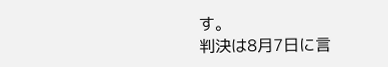す。
判決は8月7日に言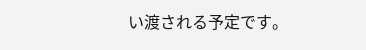い渡される予定です。